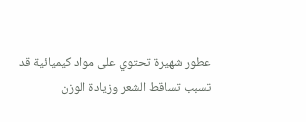عطور شهيرة تحتوي على مواد كيميائية قد تسبب تساقط الشعر وزيادة الوزن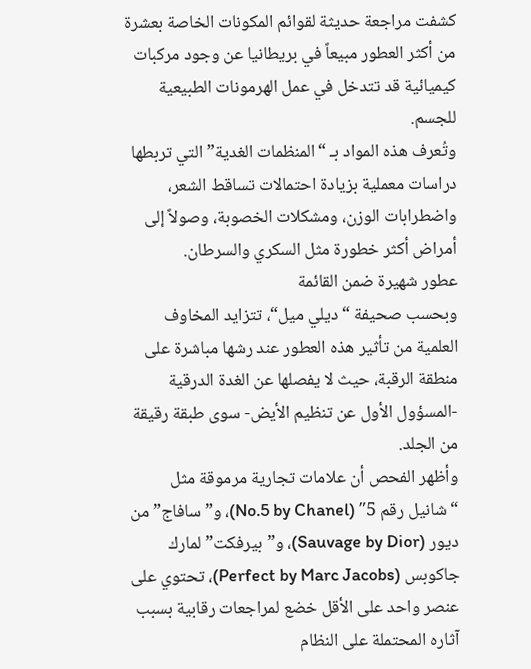كشفت مراجعة حديثة لقوائم المكونات الخاصة بعشرة من أكثر العطور مبيعاً في بريطانيا عن وجود مركبات كيميائية قد تتدخل في عمل الهرمونات الطبيعية للجسم.
وتُعرف هذه المواد بـ “المنظمات الغدية” التي تربطها دراسات معملية بزيادة احتمالات تساقط الشعر، واضطرابات الوزن، ومشكلات الخصوبة، وصولاً إلى أمراض أكثر خطورة مثل السكري والسرطان.
عطور شهيرة ضمن القائمة
وبحسب صحيفة “ديلي ميل“، تتزايد المخاوف العلمية من تأثير هذه العطور عند رشها مباشرة على منطقة الرقبة، حيث لا يفصلها عن الغدة الدرقية -المسؤول الأول عن تنظيم الأيض- سوى طبقة رقيقة من الجلد.
وأظهر الفحص أن علامات تجارية مرموقة مثل “شانيل رقم 5″ (No.5 by Chanel)، و”سافاج” من ديور (Sauvage by Dior)، و”بيرفكت” لمارك جاكوبس (Perfect by Marc Jacobs)، تحتوي على عنصر واحد على الأقل خضع لمراجعات رقابية بسبب آثاره المحتملة على النظام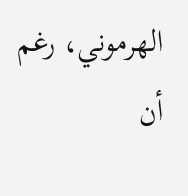الهرموني، رغم أن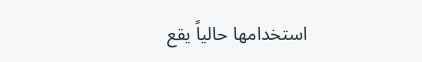استخدامها حالياً يقع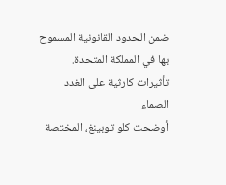ضمن الحدود القانونية المسموح بها في المملكة المتحدة.
تأثيرات كارثية على الغدد الصماء
أوضحت كلو توبينغ، المختصة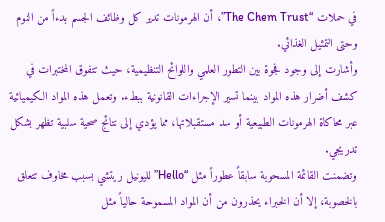في حملات “The Chem Trust”، أن الهرمونات تدير كل وظائف الجسم بدءاً من النوم وحتى التمثيل الغذائي.
وأشارت إلى وجود فجوة بين التطور العلمي واللوائح التنظيمية، حيث تتفوق المختبرات في كشف أضرار هذه المواد بينما تسير الإجراءات القانونية ببطء. وتعمل هذه المواد الكيميائية عبر محاكاة الهرمونات الطبيعية أو سد مستقبلاتها، مما يؤدي إلى نتائج صحية سلبية تظهر بشكل تدريجي.
وتضمنت القائمة المسحوبة سابقاً عطوراً مثل “Hello” لليونيل ريتشي بسبب مخاوف تتعلق بالخصوبة، إلا أن الخبراء يحذرون من أن المواد المسموحة حالياً مثل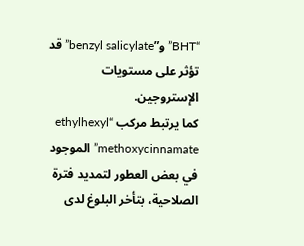“BHT” و”benzyl salicylate” قد تؤثر على مستويات الإستروجين.
كما يرتبط مركب “ethylhexyl methoxycinnamate” الموجود في بعض العطور لتمديد فترة الصلاحية، بتأخر البلوغ لدى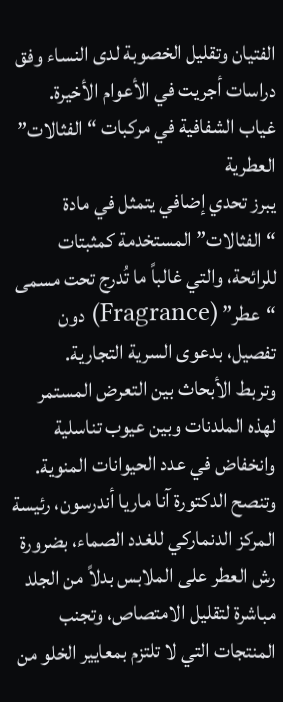الفتيان وتقليل الخصوبة لدى النساء وفق دراسات أجريت في الأعوام الأخيرة.
غياب الشفافية في مركبات “الفثالات” العطرية
يبرز تحدي إضافي يتمثل في مادة “الفثالات” المستخدمة كمثبتات للرائحة، والتي غالباً ما تُدرج تحت مسمى “عطر” (Fragrance) دون تفصيل، بدعوى السرية التجارية.
وتربط الأبحاث بين التعرض المستمر لهذه الملدنات وبين عيوب تناسلية وانخفاض في عدد الحيوانات المنوية.
وتنصح الدكتورة آنا ماريا أندرسون، رئيسة المركز الدنماركي للغدد الصماء، بضرورة رش العطر على الملابس بدلاً من الجلد مباشرة لتقليل الامتصاص، وتجنب المنتجات التي لا تلتزم بمعايير الخلو من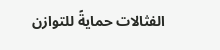الفثالات حمايةً للتوازن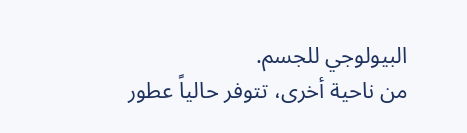البيولوجي للجسم.
من ناحية أخرى، تتوفر حالياً عطور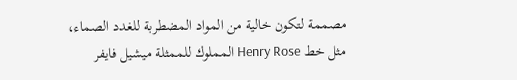مصممة لتكون خالية من المواد المضطربة للغدد الصماء، مثل خط Henry Rose المملوك للممثلة ميشيل فايفر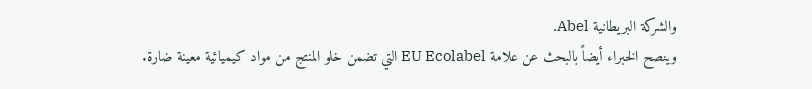والشركة البريطانية Abel.
وينصح الخبراء أيضاً بالبحث عن علامة EU Ecolabel التي تضمن خلو المنتج من مواد كيميائية معينة ضارة.